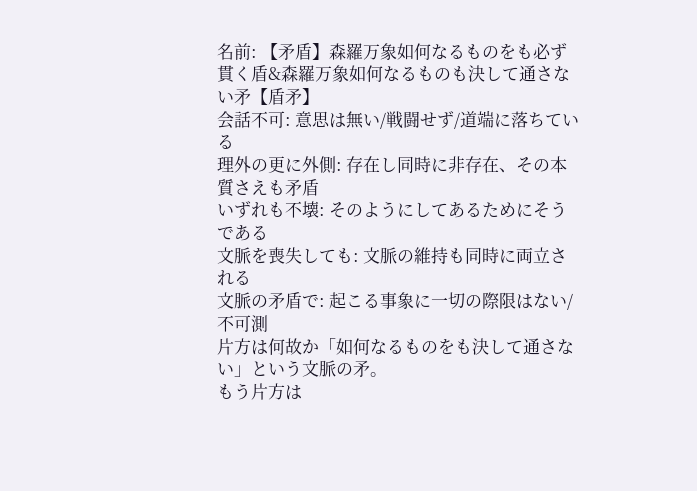名前: 【矛盾】森羅万象如何なるものをも必ず貫く盾&森羅万象如何なるものも決して通さない矛【盾矛】
会話不可: 意思は無い/戦闘せず/道端に落ちている
理外の更に外側: 存在し同時に非存在、その本質さえも矛盾
いずれも不壊: そのようにしてあるためにそうである
文脈を喪失しても: 文脈の維持も同時に両立される
文脈の矛盾で: 起こる事象に一切の際限はない/不可測
片方は何故か「如何なるものをも決して通さない」という文脈の矛。
もう片方は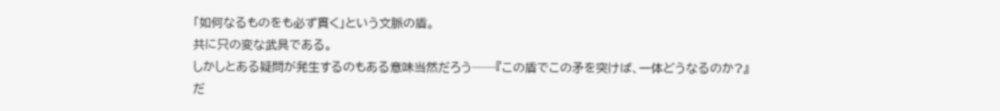「如何なるものをも必ず貫く」という文脈の盾。
共に只の変な武具である。
しかしとある疑問が発生するのもある意味当然だろう──『この盾でこの矛を突けば、一体どうなるのか?』
だ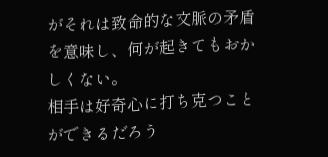がそれは致命的な文脈の矛盾を意味し、何が起きてもおかしくない。
相手は好奇心に打ち克つことができるだろう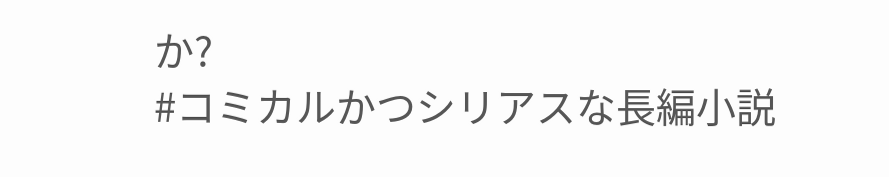か?
#コミカルかつシリアスな長編小説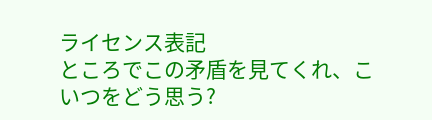ライセンス表記
ところでこの矛盾を見てくれ、こいつをどう思う?